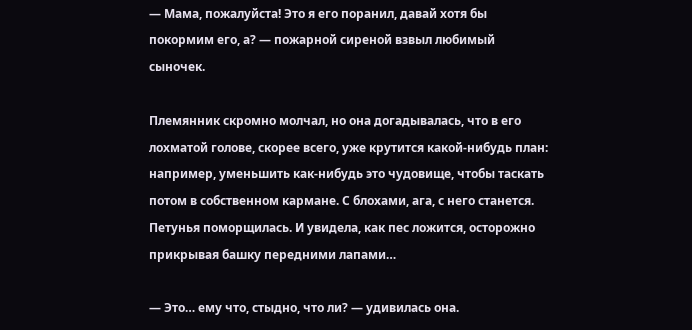— Мама, пожалуйста! Это я его поранил, давай хотя бы покормим его, а? — пожарной сиреной взвыл любимый сыночек.

Племянник скромно молчал, но она догадывалась, что в его лохматой голове, скорее всего, уже крутится какой-нибудь план: например, уменьшить как-нибудь это чудовище, чтобы таскать потом в собственном кармане. С блохами, ага, с него станется. Петунья поморщилась. И увидела, как пес ложится, осторожно прикрывая башку передними лапами…

— Это… ему что, стыдно, что ли? — удивилась она.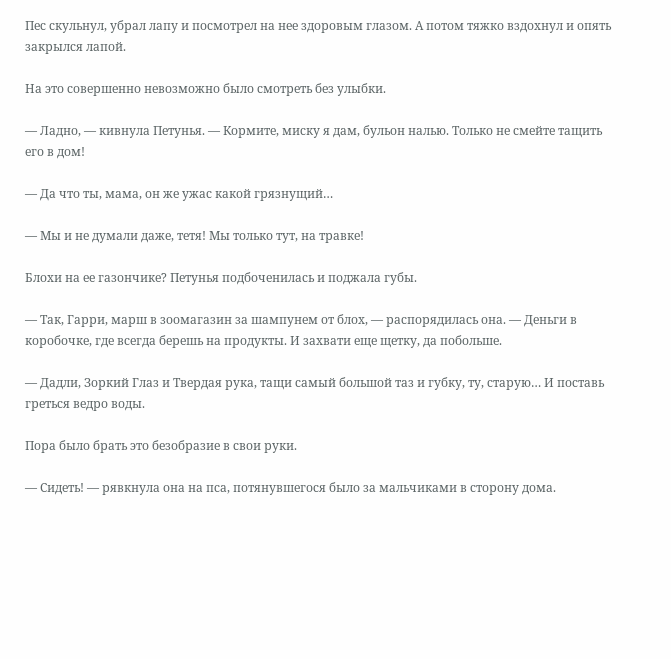Пес скульнул, убрал лапу и посмотрел на нее здоровым глазом. А потом тяжко вздохнул и опять закрылся лапой.

На это совершенно невозможно было смотреть без улыбки.

— Ладно, — кивнула Петунья. — Кормите, миску я дам, бульон налью. Только не смейте тащить его в дом!

— Да что ты, мама, он же ужас какой грязнущий…

— Мы и не думали даже, тетя! Мы только тут, на травке!

Блохи на ее газончике? Петунья подбоченилась и поджала губы.

— Так, Гарри, марш в зоомагазин за шампунем от блох, — распорядилась она. — Деньги в коробочке, где всегда берешь на продукты. И захвати еще щетку, да побольше.

— Дадли, Зоркий Глаз и Твердая рука, тащи самый большой таз и губку, ту, старую… И поставь греться ведро воды.

Пора было брать это безобразие в свои руки.

— Сидеть! — рявкнула она на пса, потянувшегося было за мальчиками в сторону дома.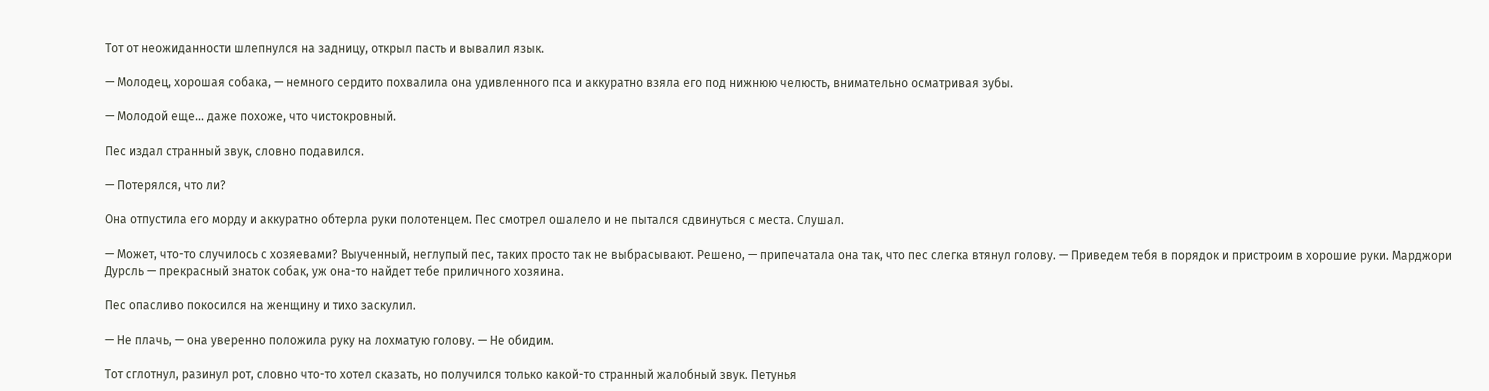Тот от неожиданности шлепнулся на задницу, открыл пасть и вывалил язык.

— Молодец, хорошая собака, — немного сердито похвалила она удивленного пса и аккуратно взяла его под нижнюю челюсть, внимательно осматривая зубы.

— Молодой еще… даже похоже, что чистокровный.

Пес издал странный звук, словно подавился.

— Потерялся, что ли?

Она отпустила его морду и аккуратно обтерла руки полотенцем. Пес смотрел ошалело и не пытался сдвинуться с места. Слушал.

— Может, что-то случилось с хозяевами? Выученный, неглупый пес, таких просто так не выбрасывают. Решено, — припечатала она так, что пес слегка втянул голову. — Приведем тебя в порядок и пристроим в хорошие руки. Марджори Дурсль — прекрасный знаток собак, уж она-то найдет тебе приличного хозяина.

Пес опасливо покосился на женщину и тихо заскулил.

— Не плачь, — она уверенно положила руку на лохматую голову. — Не обидим.

Тот сглотнул, разинул рот, словно что-то хотел сказать, но получился только какой-то странный жалобный звук. Петунья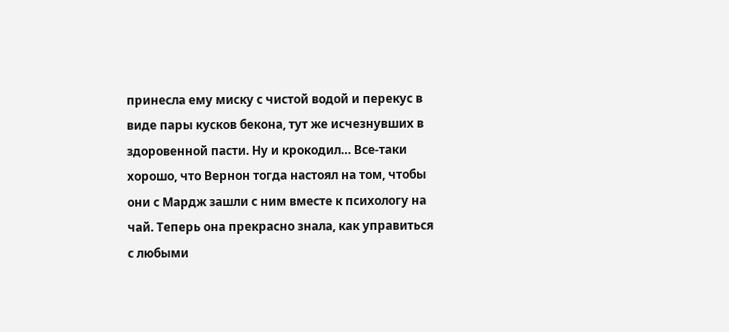принесла ему миску с чистой водой и перекус в виде пары кусков бекона, тут же исчезнувших в здоровенной пасти. Ну и крокодил… Все-таки хорошо, что Вернон тогда настоял на том, чтобы они с Мардж зашли с ним вместе к психологу на чай. Теперь она прекрасно знала, как управиться с любыми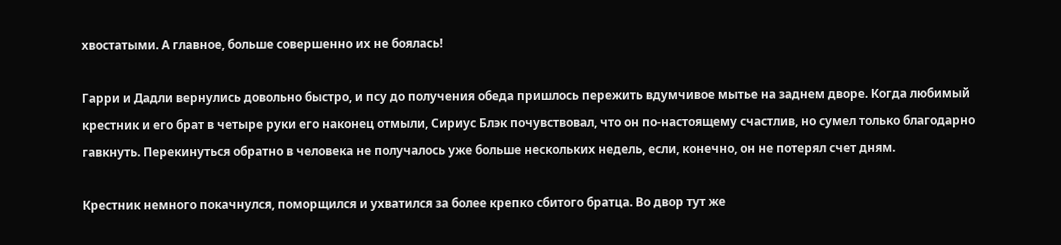хвостатыми. А главное, больше совершенно их не боялась!

Гарри и Дадли вернулись довольно быстро, и псу до получения обеда пришлось пережить вдумчивое мытье на заднем дворе. Когда любимый крестник и его брат в четыре руки его наконец отмыли, Сириус Блэк почувствовал, что он по-настоящему счастлив, но сумел только благодарно гавкнуть. Перекинуться обратно в человека не получалось уже больше нескольких недель, если, конечно, он не потерял счет дням.

Крестник немного покачнулся, поморщился и ухватился за более крепко сбитого братца. Во двор тут же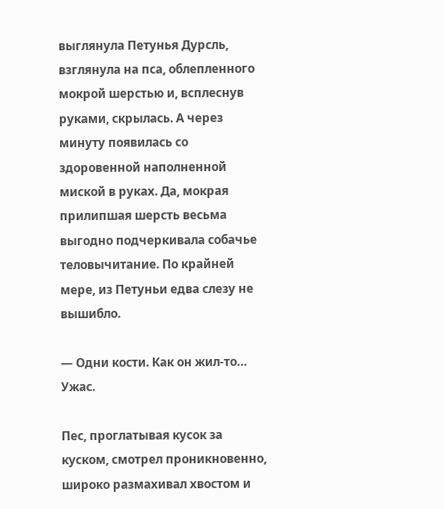выглянула Петунья Дурсль, взглянула на пса, облепленного мокрой шерстью и, всплеснув руками, скрылась. А через минуту появилась со здоровенной наполненной миской в руках. Да, мокрая прилипшая шерсть весьма выгодно подчеркивала собачье теловычитание. По крайней мере, из Петуньи едва слезу не вышибло.

— Одни кости. Как он жил-то… Ужас.

Пес, проглатывая кусок за куском, смотрел проникновенно, широко размахивал хвостом и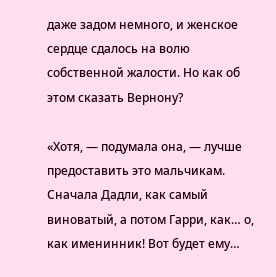даже задом немного, и женское сердце сдалось на волю собственной жалости. Но как об этом сказать Вернону?

«Хотя, — подумала она, — лучше предоставить это мальчикам. Сначала Дадли, как самый виноватый, а потом Гарри, как… о, как именинник! Вот будет ему…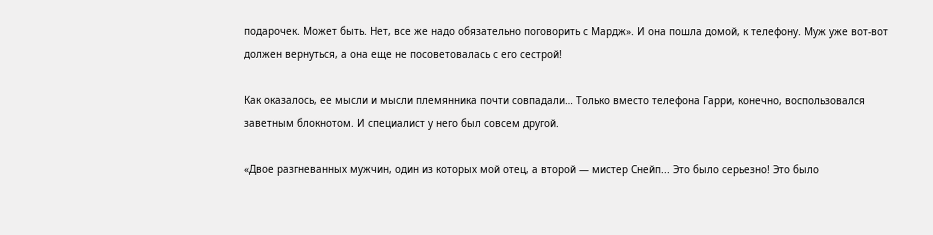подарочек. Может быть. Нет, все же надо обязательно поговорить с Мардж». И она пошла домой, к телефону. Муж уже вот-вот должен вернуться, а она еще не посоветовалась с его сестрой!

Как оказалось, ее мысли и мысли племянника почти совпадали… Только вместо телефона Гарри, конечно, воспользовался заветным блокнотом. И специалист у него был совсем другой.

«Двое разгневанных мужчин, один из которых мой отец, а второй — мистер Снейп... Это было серьезно! Это было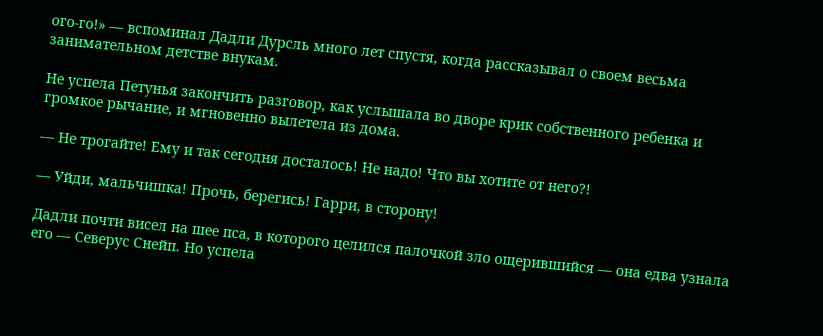ого-го!» — вспоминал Дадли Дурсль много лет спустя, когда рассказывал о своем весьма занимательном детстве внукам.

Не успела Петунья закончить разговор, как услышала во дворе крик собственного ребенка и громкое рычание, и мгновенно вылетела из дома.

— Не трогайте! Ему и так сегодня досталось! Не надо! Что вы хотите от него?!

— Уйди, мальчишка! Прочь, берегись! Гарри, в сторону!

Дадли почти висел на шее пса, в которого целился палочкой зло ощерившийся — она едва узнала его — Северус Снейп. Но успела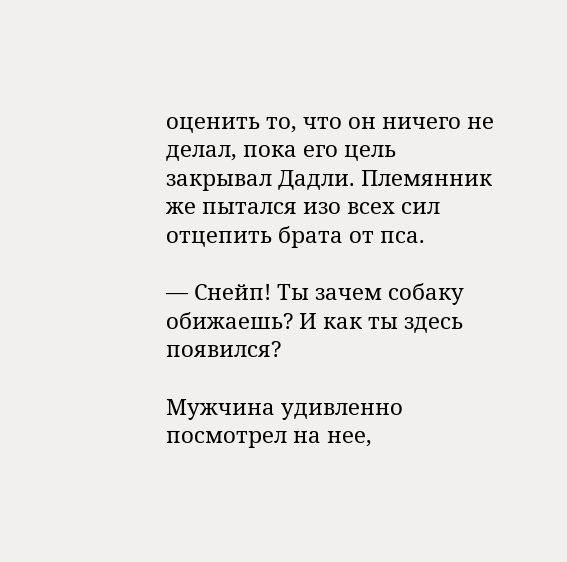оценить то, что он ничего не делал, пока его цель закрывал Дадли. Племянник же пытался изо всех сил отцепить брата от пса.

— Снейп! Ты зачем собаку обижаешь? И как ты здесь появился?

Мужчина удивленно посмотрел на нее,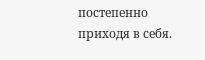постепенно приходя в себя.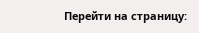Перейти на страницу: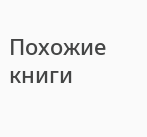Похожие книги